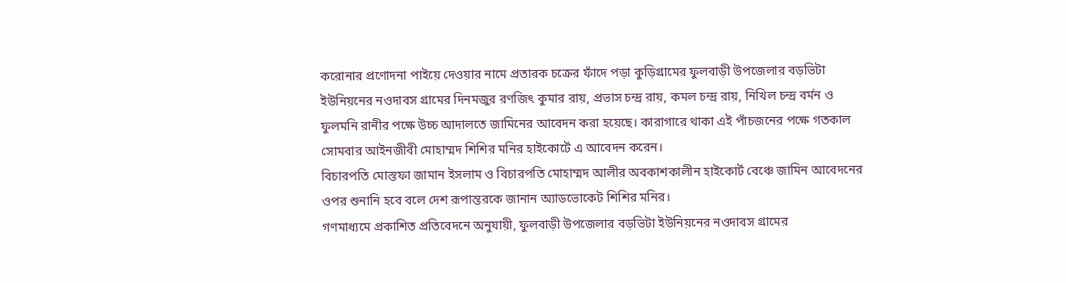করোনার প্রণোদনা পাইয়ে দেওয়ার নামে প্রতারক চক্রের ফাঁদে পড়া কুড়িগ্রামের ফুলবাড়ী উপজেলার বড়ভিটা ইউনিয়নের নওদাবস গ্রামের দিনমজুর রণজিৎ কুমার রায়, প্রভাস চন্দ্র রায়, কমল চন্দ্র রায়, নিখিল চন্দ্র বর্মন ও ফুলমনি রানীর পক্ষে উচ্চ আদালতে জামিনের আবেদন করা হয়েছে। কারাগারে থাকা এই পাঁচজনের পক্ষে গতকাল সোমবার আইনজীবী মোহাম্মদ শিশির মনির হাইকোর্টে এ আবেদন করেন।
বিচারপতি মোস্তফা জামান ইসলাম ও বিচারপতি মোহাম্মদ আলীর অবকাশকালীন হাইকোর্ট বেঞ্চে জামিন আবেদনের ওপর শুনানি হবে বলে দেশ রূপান্তরকে জানান অ্যাডভোকেট শিশির মনির।
গণমাধ্যমে প্রকাশিত প্রতিবেদনে অনুযায়ী, ফুলবাড়ী উপজেলার বড়ভিটা ইউনিয়নের নওদাবস গ্রামের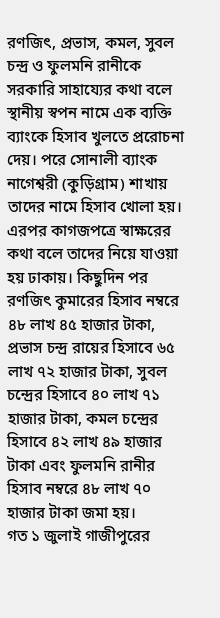রণজিৎ, প্রভাস, কমল, সুবল চন্দ্র ও ফুলমনি রানীকে সরকারি সাহায্যের কথা বলে স্থানীয় স্বপন নামে এক ব্যক্তি ব্যাংকে হিসাব খুলতে প্ররোচনা দেয়। পরে সোনালী ব্যাংক নাগেশ্বরী (কুড়িগ্রাম) শাখায় তাদের নামে হিসাব খোলা হয়। এরপর কাগজপত্রে স্বাক্ষরের কথা বলে তাদের নিয়ে যাওয়া হয় ঢাকায়। কিছুদিন পর রণজিৎ কুমারের হিসাব নম্বরে ৪৮ লাখ ৪৫ হাজার টাকা, প্রভাস চন্দ্র রায়ের হিসাবে ৬৫ লাখ ৭২ হাজার টাকা, সুবল চন্দ্রের হিসাবে ৪০ লাখ ৭১ হাজার টাকা, কমল চন্দ্রের হিসাবে ৪২ লাখ ৪৯ হাজার টাকা এবং ফুলমনি রানীর হিসাব নম্বরে ৪৮ লাখ ৭০ হাজার টাকা জমা হয়।
গত ১ জুলাই গাজীপুরের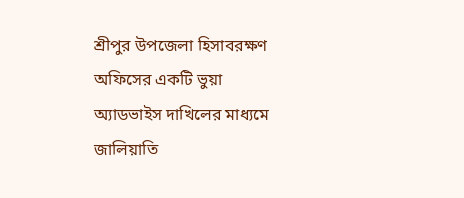শ্রীপুর উপজেলা হিসাবরক্ষণ অফিসের একটি ভুয়া অ্যাডভাইস দাখিলের মাধ্যমে জালিয়াতি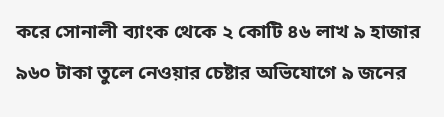করে সোনালী ব্যাংক থেকে ২ কোটি ৪৬ লাখ ৯ হাজার ৯৬০ টাকা তুলে নেওয়ার চেষ্টার অভিযোগে ৯ জনের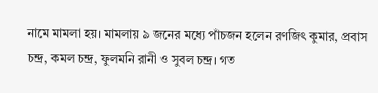নামে মামলা হয়। মামলায় ৯ জনের মধ্যে পাঁচজন হলেন রণজিৎ কুমার, প্রবাস চন্দ্র, কমল চন্দ্র, ফুলমনি রানী ও সুবল চন্দ্র। গত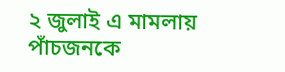২ জুলাই এ মামলায় পাঁচজনকে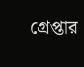গ্রেপ্তার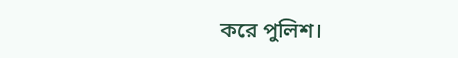করে পুলিশ।